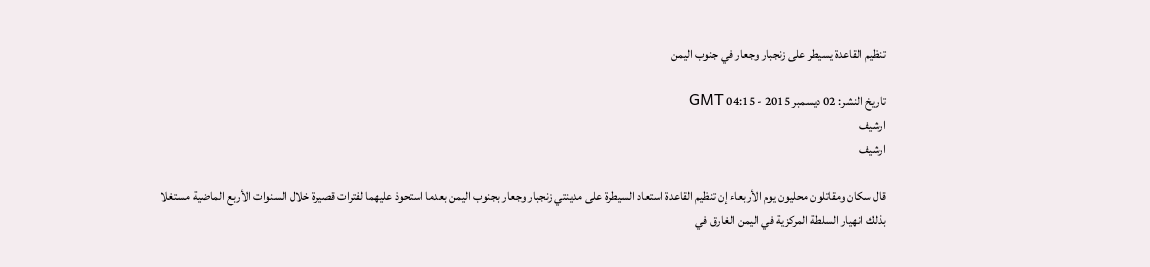تنظيم القاعدة يسيطر على زنجبار وجعار في جنوب اليمن

تاريخ النشر: 02 ديسمبر 2015 - 04:15 GMT
ارشيف
ارشيف

قال سكان ومقاتلون محليون يوم الأربعاء إن تنظيم القاعدة استعاد السيطرة على مدينتي زنجبار وجعار بجنوب اليمن بعدما استحوذ عليهما لفترات قصيرة خلال السنوات الأربع الماضية مستغلا بذلك انهيار السلطة المركزية في اليمن الغارق في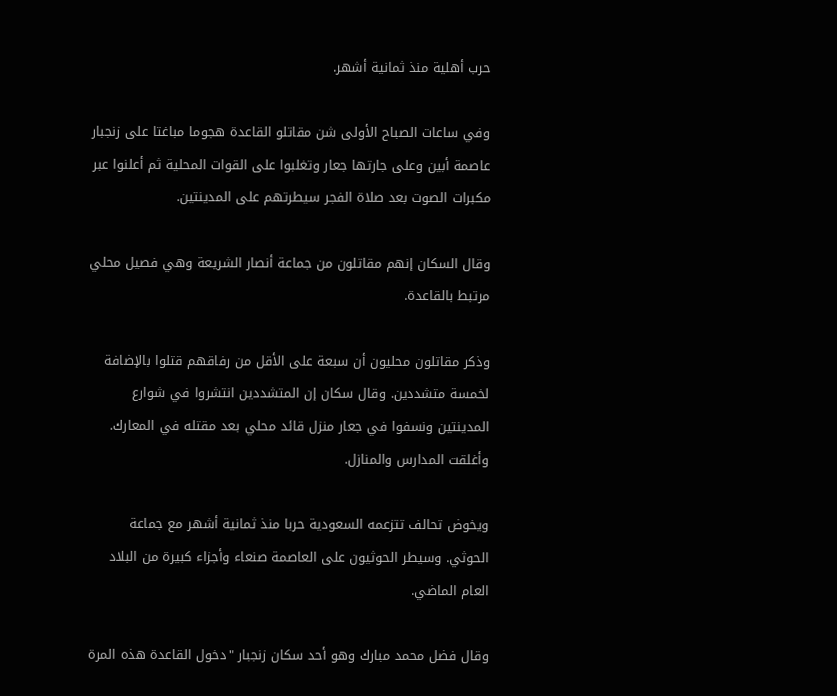حرب أهلية منذ ثمانية أشهر.

وفي ساعات الصباح الأولى شن مقاتلو القاعدة هجوما مباغتا على زنجبار عاصمة أبين وعلى جارتها جعار وتغلبوا على القوات المحلية ثم أعلنوا عبر مكبرات الصوت بعد صلاة الفجر سيطرتهم على المدينتين.

وقال السكان إنهم مقاتلون من جماعة أنصار الشريعة وهي فصيل محلي مرتبط بالقاعدة.

وذكر مقاتلون محليون أن سبعة على الأقل من رفاقهم قتلوا بالإضافة لخمسة متشددين. وقال سكان إن المتشددين انتشروا في شوارع المدينتين ونسفوا في جعار منزل قائد محلي بعد مقتله في المعارك. وأغلقت المدارس والمنازل.

ويخوض تحالف تتزعمه السعودية حربا منذ ثمانية أشهر مع جماعة الحوثي. وسيطر الحوثيون على العاصمة صنعاء وأجزاء كبيرة من البلاد العام الماضي.

وقال فضل محمد مبارك وهو أحد سكان زنجبار "دخول القاعدة هذه المرة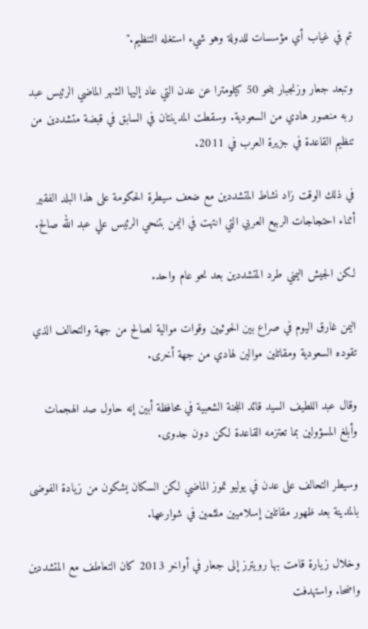تم في غياب أي مؤسسات للدولة وهو شيء استغله التنظيم."

وتبعد جعار وزنجبار بنحو 50 كيلومترا عن عدن التي عاد إليها الشهر الماضي الرئيس عبد ربه منصور هادي من السعودية. وسقطت المدينتان في السابق في قبضة متشددين من تنظيم القاعدة في جزيرة العرب في 2011.

في ذلك الوقت زاد نشاط المتشددين مع ضعف سيطرة الحكومة على هذا البلد الفقير أثناء احتجاجات الربيع العربي التي انتهت في اليمن بتنحي الرئيس علي عبد الله صالح.

لكن الجيش اليمني طرد المتشددين بعد نحو عام واحد.

اليمن غارق اليوم في صراع بين الحوثيين وقوات موالية لصالح من جهة والتحالف الذي تقوده السعودية ومقاتلين موالين لهادي من جهة أخرى.

وقال عبد اللطيف السيد قائد اللجنة الشعبية في محافظة أبين إنه حاول صد الهجمات وأبلغ المسؤولين بما تعتزمه القاعدة لكن دون جدوى.

وسيطر التحالف على عدن في يوليو تموز الماضي لكن السكان يشكون من زيادة الفوضى بالمدينة بعد ظهور مقاتلين إسلاميين ملثمين في شوارعها.

وخلال زيارة قامت بها رويترز إلى جعار في أواخر 2013 كان التعاطف مع المتشددين واضحا. واستهدفت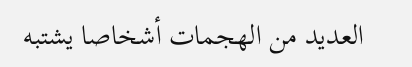العديد من الهجمات أشخاصا يشتبه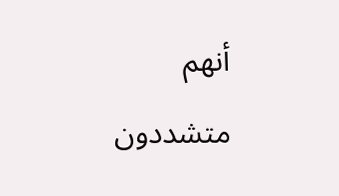أنهم متشددون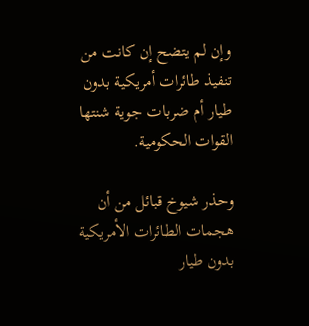وإن لم يتضح إن كانت من تنفيذ طائرات أمريكية بدون طيار أم ضربات جوية شنتها القوات الحكومية.

وحذر شيوخ قبائل من أن هجمات الطائرات الأمريكية بدون طيار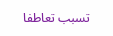تسبب تعاطفا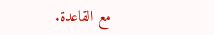مع القاعدة.